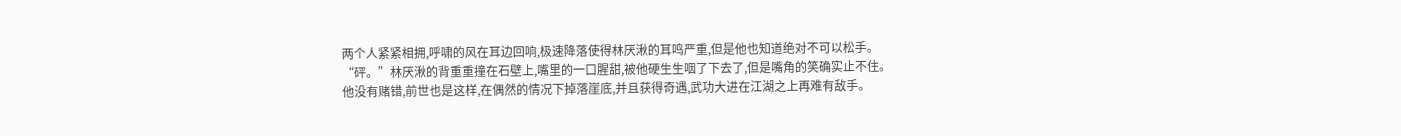两个人紧紧相拥,呼啸的风在耳边回响,极速降落使得林厌湫的耳鸣严重,但是他也知道绝对不可以松手。
“砰。”林厌湫的背重重撞在石壁上,嘴里的一口腥甜,被他硬生生咽了下去了,但是嘴角的笑确实止不住。
他没有赌错,前世也是这样,在偶然的情况下掉落崖底,并且获得奇遇,武功大进在江湖之上再难有敌手。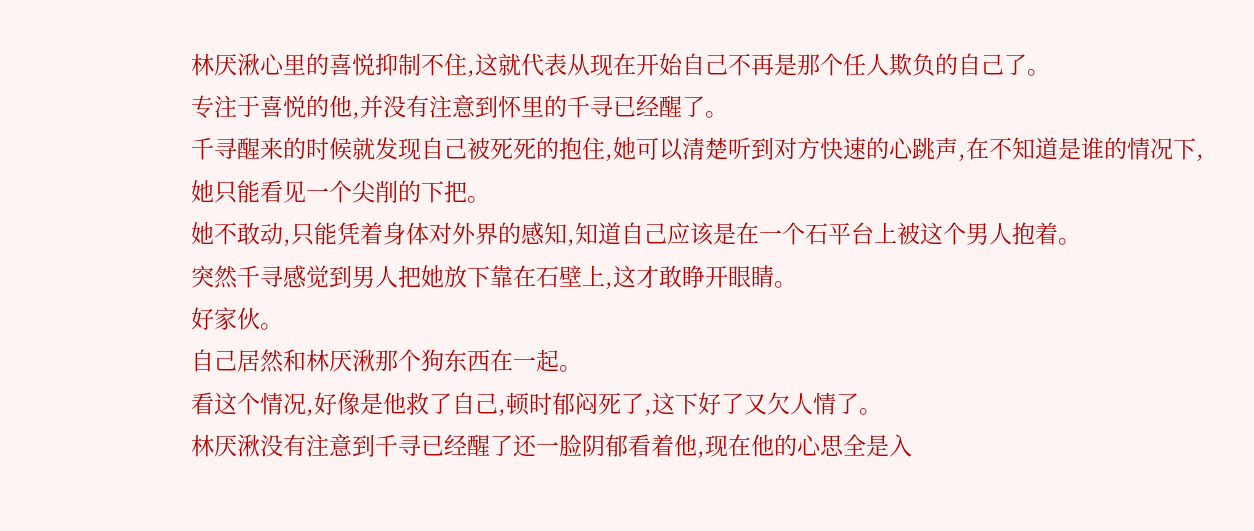林厌湫心里的喜悦抑制不住,这就代表从现在开始自己不再是那个任人欺负的自己了。
专注于喜悦的他,并没有注意到怀里的千寻已经醒了。
千寻醒来的时候就发现自己被死死的抱住,她可以清楚听到对方快速的心跳声,在不知道是谁的情况下,她只能看见一个尖削的下把。
她不敢动,只能凭着身体对外界的感知,知道自己应该是在一个石平台上被这个男人抱着。
突然千寻感觉到男人把她放下靠在石壁上,这才敢睁开眼睛。
好家伙。
自己居然和林厌湫那个狗东西在一起。
看这个情况,好像是他救了自己,顿时郁闷死了,这下好了又欠人情了。
林厌湫没有注意到千寻已经醒了还一脸阴郁看着他,现在他的心思全是入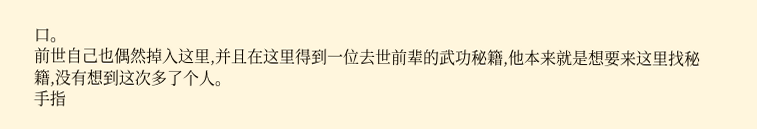口。
前世自己也偶然掉入这里,并且在这里得到一位去世前辈的武功秘籍,他本来就是想要来这里找秘籍,没有想到这次多了个人。
手指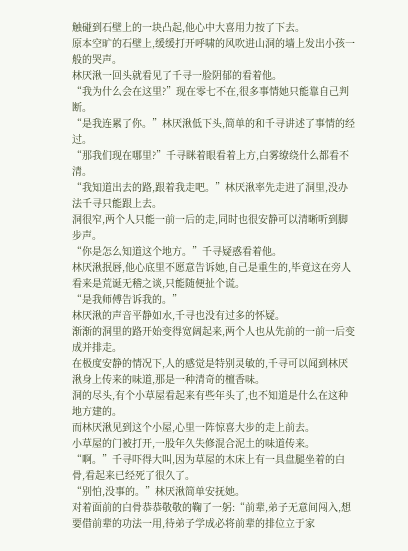触碰到石壁上的一块凸起,他心中大喜用力按了下去。
原本空旷的石壁上,缓缓打开呼啸的风吹进山洞的墙上发出小孩一般的哭声。
林厌湫一回头就看见了千寻一脸阴郁的看着他。
“我为什么会在这里?”现在零七不在,很多事情她只能靠自己判断。
“是我连累了你。”林厌湫低下头,简单的和千寻讲述了事情的经过。
“那我们现在哪里?”千寻眯着眼看着上方,白雾缭绕什么都看不清。
“我知道出去的路,跟着我走吧。”林厌湫率先走进了洞里,没办法千寻只能跟上去。
洞很窄,两个人只能一前一后的走,同时也很安静可以清晰听到脚步声。
“你是怎么知道这个地方。”千寻疑惑看着他。
林厌湫抿唇,他心底里不愿意告诉她,自己是重生的,毕竟这在旁人看来是荒诞无稽之谈,只能随便扯个谎。
“是我师傅告诉我的。”
林厌湫的声音平静如水,千寻也没有过多的怀疑。
渐渐的洞里的路开始变得宽阔起来,两个人也从先前的一前一后变成并排走。
在极度安静的情况下,人的感觉是特别灵敏的,千寻可以闻到林厌湫身上传来的味道,那是一种清奇的檀香味。
洞的尽头,有个小草屋看起来有些年头了,也不知道是什么在这种地方建的。
而林厌湫见到这个小屋,心里一阵惊喜大步的走上前去。
小草屋的门被打开,一股年久失修混合泥土的味道传来。
“啊。”千寻吓得大叫,因为草屋的木床上有一具盘腿坐着的白骨,看起来已经死了很久了。
“别怕,没事的。”林厌湫简单安抚她。
对着面前的白骨恭恭敬敬的鞠了一躬:“前辈,弟子无意间闯入,想要借前辈的功法一用,待弟子学成必将前辈的排位立于家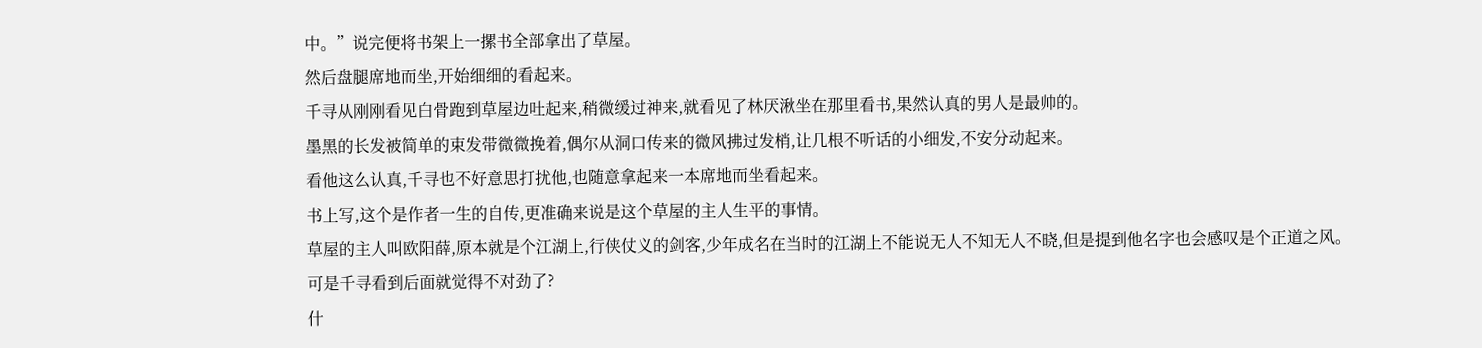中。”说完便将书架上一摞书全部拿出了草屋。
然后盘腿席地而坐,开始细细的看起来。
千寻从刚刚看见白骨跑到草屋边吐起来,稍微缓过神来,就看见了林厌湫坐在那里看书,果然认真的男人是最帅的。
墨黑的长发被简单的束发带微微挽着,偶尔从洞口传来的微风拂过发梢,让几根不听话的小细发,不安分动起来。
看他这么认真,千寻也不好意思打扰他,也随意拿起来一本席地而坐看起来。
书上写,这个是作者一生的自传,更准确来说是这个草屋的主人生平的事情。
草屋的主人叫欧阳薛,原本就是个江湖上,行侠仗义的剑客,少年成名在当时的江湖上不能说无人不知无人不晓,但是提到他名字也会感叹是个正道之风。
可是千寻看到后面就觉得不对劲了?
什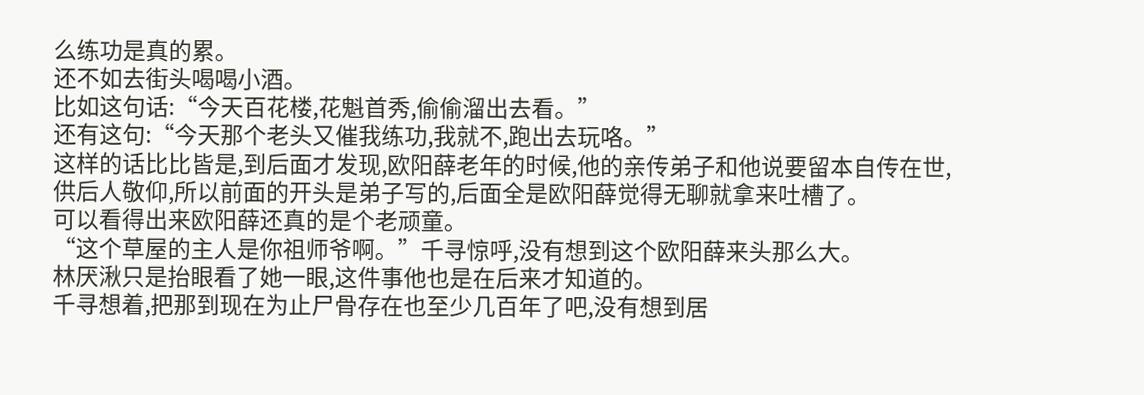么练功是真的累。
还不如去街头喝喝小酒。
比如这句话:“今天百花楼,花魁首秀,偷偷溜出去看。”
还有这句:“今天那个老头又催我练功,我就不,跑出去玩咯。”
这样的话比比皆是,到后面才发现,欧阳薛老年的时候,他的亲传弟子和他说要留本自传在世,供后人敬仰,所以前面的开头是弟子写的,后面全是欧阳薛觉得无聊就拿来吐槽了。
可以看得出来欧阳薛还真的是个老顽童。
“这个草屋的主人是你祖师爷啊。”千寻惊呼,没有想到这个欧阳薛来头那么大。
林厌湫只是抬眼看了她一眼,这件事他也是在后来才知道的。
千寻想着,把那到现在为止尸骨存在也至少几百年了吧,没有想到居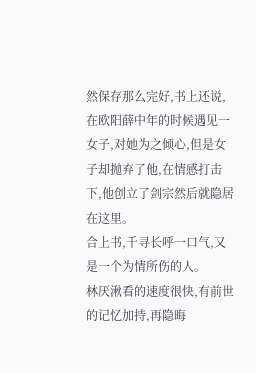然保存那么完好,书上还说,在欧阳薛中年的时候遇见一女子,对她为之倾心,但是女子却抛弃了他,在情感打击下,他创立了剑宗然后就隐居在这里。
合上书,千寻长呼一口气,又是一个为情所伤的人。
林厌湫看的速度很快,有前世的记忆加持,再隐晦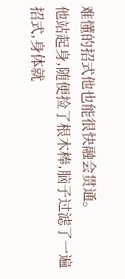难懂的招式他也能很快融会贯通。
他站起身,随便捡了根木棒,脑子过滤了一遍招式,身体就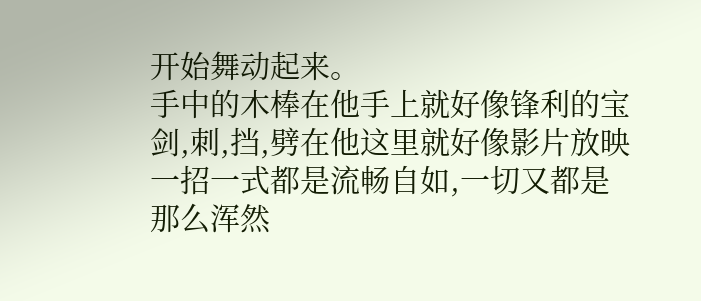开始舞动起来。
手中的木棒在他手上就好像锋利的宝剑,刺,挡,劈在他这里就好像影片放映一招一式都是流畅自如,一切又都是那么浑然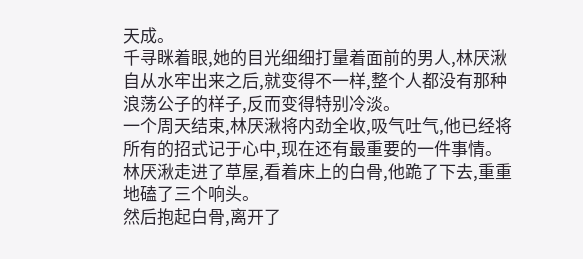天成。
千寻眯着眼,她的目光细细打量着面前的男人,林厌湫自从水牢出来之后,就变得不一样,整个人都没有那种浪荡公子的样子,反而变得特别冷淡。
一个周天结束,林厌湫将内劲全收,吸气吐气,他已经将所有的招式记于心中,现在还有最重要的一件事情。
林厌湫走进了草屋,看着床上的白骨,他跪了下去,重重地磕了三个响头。
然后抱起白骨,离开了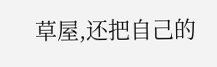草屋,还把自己的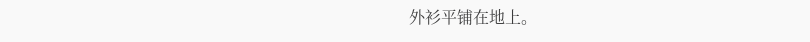外衫平铺在地上。